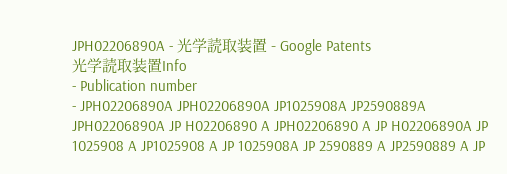JPH02206890A - 光学読取装置 - Google Patents
光学読取装置Info
- Publication number
- JPH02206890A JPH02206890A JP1025908A JP2590889A JPH02206890A JP H02206890 A JPH02206890 A JP H02206890A JP 1025908 A JP1025908 A JP 1025908A JP 2590889 A JP2590889 A JP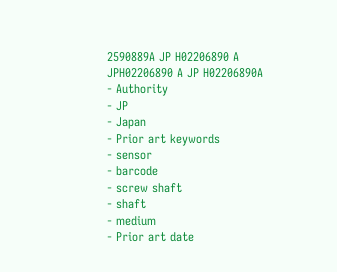2590889A JP H02206890 A JPH02206890 A JP H02206890A
- Authority
- JP
- Japan
- Prior art keywords
- sensor
- barcode
- screw shaft
- shaft
- medium
- Prior art date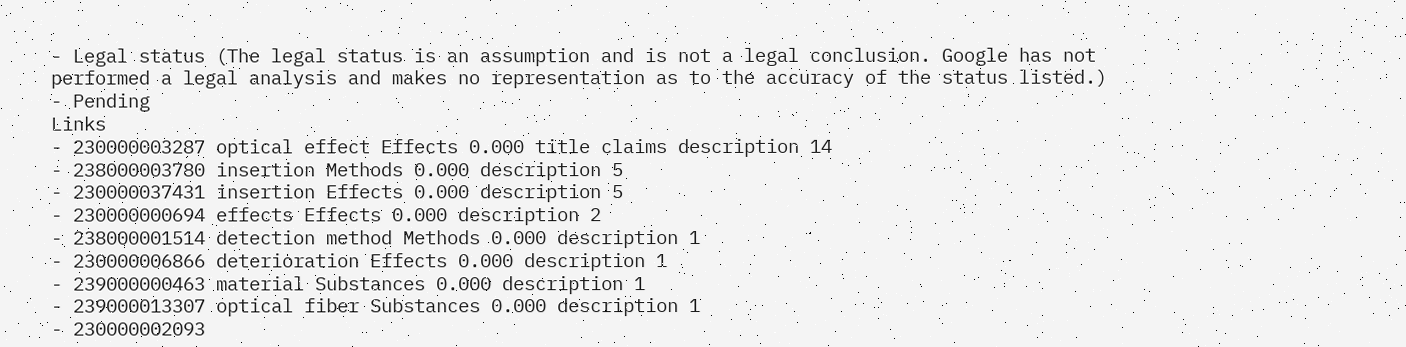- Legal status (The legal status is an assumption and is not a legal conclusion. Google has not performed a legal analysis and makes no representation as to the accuracy of the status listed.)
- Pending
Links
- 230000003287 optical effect Effects 0.000 title claims description 14
- 238000003780 insertion Methods 0.000 description 5
- 230000037431 insertion Effects 0.000 description 5
- 230000000694 effects Effects 0.000 description 2
- 238000001514 detection method Methods 0.000 description 1
- 230000006866 deterioration Effects 0.000 description 1
- 239000000463 material Substances 0.000 description 1
- 239000013307 optical fiber Substances 0.000 description 1
- 230000002093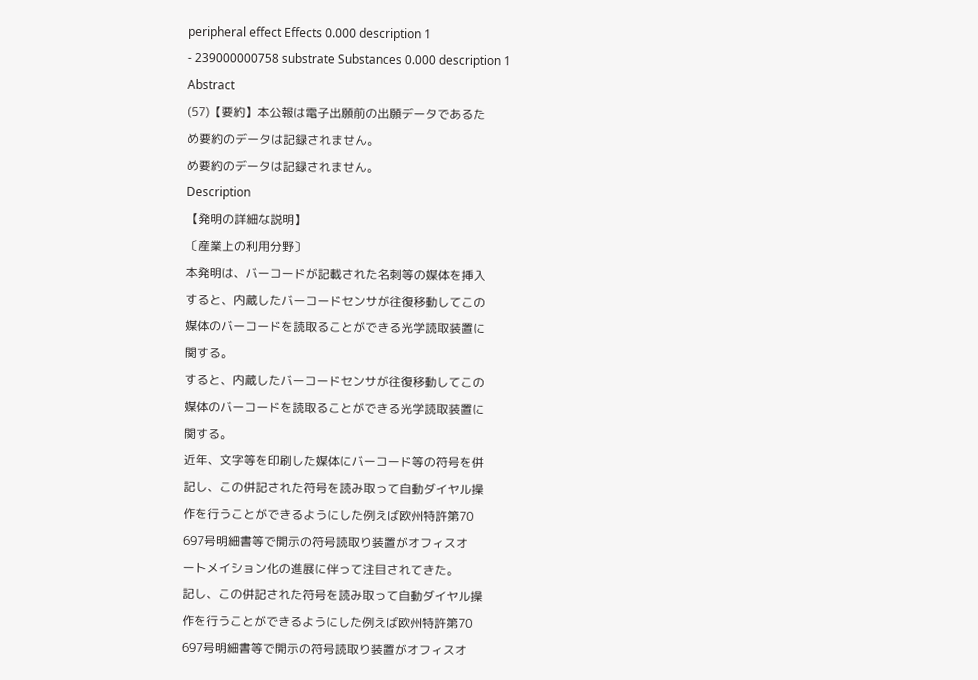peripheral effect Effects 0.000 description 1
- 239000000758 substrate Substances 0.000 description 1
Abstract
(57)【要約】本公報は電子出願前の出願データであるた
め要約のデータは記録されません。
め要約のデータは記録されません。
Description
【発明の詳細な説明】
〔産業上の利用分野〕
本発明は、バーコードが記載された名刺等の媒体を挿入
すると、内蔵したバーコードセンサが往復移動してこの
媒体のバーコードを読取ることができる光学読取装置に
関する。
すると、内蔵したバーコードセンサが往復移動してこの
媒体のバーコードを読取ることができる光学読取装置に
関する。
近年、文字等を印刷した媒体にバーコード等の符号を併
記し、この併記された符号を読み取って自動ダイヤル操
作を行うことができるようにした例えば欧州特許第70
697号明細書等で開示の符号読取り装置がオフィスオ
ートメイション化の進展に伴って注目されてきた。
記し、この併記された符号を読み取って自動ダイヤル操
作を行うことができるようにした例えば欧州特許第70
697号明細書等で開示の符号読取り装置がオフィスオ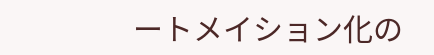ートメイション化の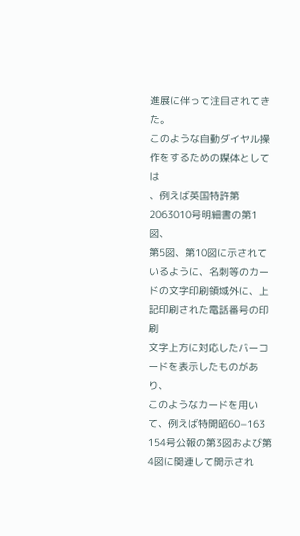進展に伴って注目されてきた。
このような自動ダイヤル操作をするための媒体としては
、例えば英国特許第2063010号明細書の第1図、
第5図、第10図に示されているように、名刺等のカー
ドの文字印刷領域外に、上記印刷された電話番号の印刷
文字上方に対応したバーコードを表示したものがあり、
このようなカードを用いて、例えば特開昭60−163
154号公報の第3図および第4図に関連して開示され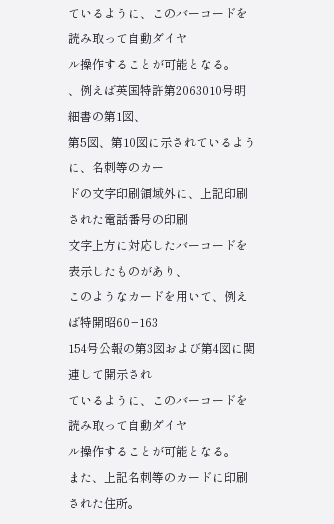ているように、このバーコードを読み取って自動ダイヤ
ル操作することが可能となる。
、例えば英国特許第2063010号明細書の第1図、
第5図、第10図に示されているように、名刺等のカー
ドの文字印刷領域外に、上記印刷された電話番号の印刷
文字上方に対応したバーコードを表示したものがあり、
このようなカードを用いて、例えば特開昭60−163
154号公報の第3図および第4図に関連して開示され
ているように、このバーコードを読み取って自動ダイヤ
ル操作することが可能となる。
また、上記名刺等のカードに印刷された住所。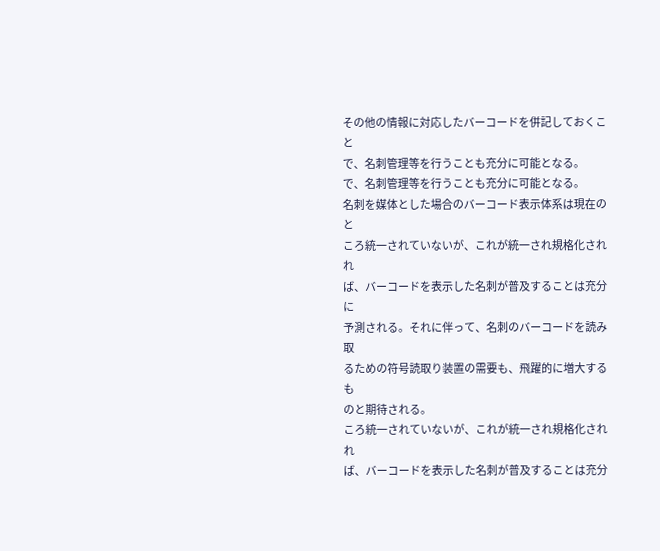その他の情報に対応したバーコードを併記しておくこと
で、名刺管理等を行うことも充分に可能となる。
で、名刺管理等を行うことも充分に可能となる。
名刺を媒体とした場合のバーコード表示体系は現在のと
ころ統一されていないが、これが統一され規格化されれ
ば、バーコードを表示した名刺が普及することは充分に
予測される。それに伴って、名刺のバーコードを読み取
るための符号読取り装置の需要も、飛躍的に増大するも
のと期待される。
ころ統一されていないが、これが統一され規格化されれ
ば、バーコードを表示した名刺が普及することは充分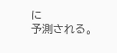に
予測される。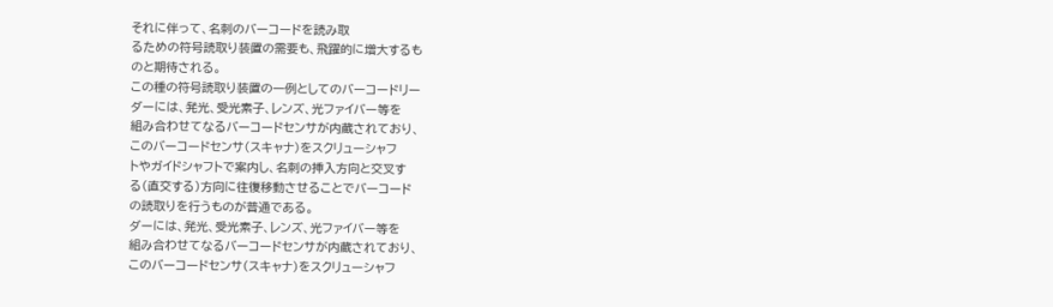それに伴って、名刺のバーコードを読み取
るための符号読取り装置の需要も、飛躍的に増大するも
のと期待される。
この種の符号読取り装置の一例としてのバーコードリー
ダーには、発光、受光素子、レンズ、光ファイバー等を
組み合わせてなるバーコードセンサが内蔵されており、
このバーコードセンサ(スキャナ)をスクリューシャフ
トやガイドシャフトで案内し、名刺の挿入方向と交叉す
る(直交する)方向に往復移動させることでバーコード
の読取りを行うものが普通である。
ダーには、発光、受光素子、レンズ、光ファイバー等を
組み合わせてなるバーコードセンサが内蔵されており、
このバーコードセンサ(スキャナ)をスクリューシャフ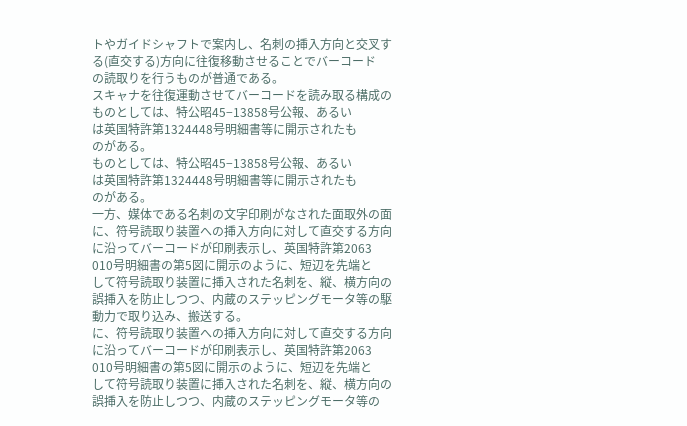トやガイドシャフトで案内し、名刺の挿入方向と交叉す
る(直交する)方向に往復移動させることでバーコード
の読取りを行うものが普通である。
スキャナを往復運動させてバーコードを読み取る構成の
ものとしては、特公昭45−13858号公報、あるい
は英国特許第1324448号明細書等に開示されたも
のがある。
ものとしては、特公昭45−13858号公報、あるい
は英国特許第1324448号明細書等に開示されたも
のがある。
一方、媒体である名刺の文字印刷がなされた面取外の面
に、符号読取り装置への挿入方向に対して直交する方向
に沿ってバーコードが印刷表示し、英国特許第2063
010号明細書の第5図に開示のように、短辺を先端と
して符号読取り装置に挿入された名刺を、縦、横方向の
誤挿入を防止しつつ、内蔵のステッピングモータ等の駆
動力で取り込み、搬送する。
に、符号読取り装置への挿入方向に対して直交する方向
に沿ってバーコードが印刷表示し、英国特許第2063
010号明細書の第5図に開示のように、短辺を先端と
して符号読取り装置に挿入された名刺を、縦、横方向の
誤挿入を防止しつつ、内蔵のステッピングモータ等の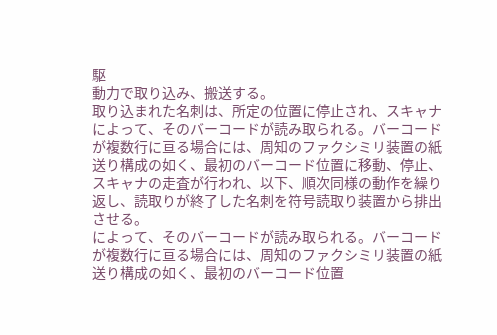駆
動力で取り込み、搬送する。
取り込まれた名刺は、所定の位置に停止され、スキャナ
によって、そのバーコードが読み取られる。バーコード
が複数行に亘る場合には、周知のファクシミリ装置の紙
送り構成の如く、最初のバーコード位置に移動、停止、
スキャナの走査が行われ、以下、順次同様の動作を繰り
返し、読取りが終了した名刺を符号読取り装置から排出
させる。
によって、そのバーコードが読み取られる。バーコード
が複数行に亘る場合には、周知のファクシミリ装置の紙
送り構成の如く、最初のバーコード位置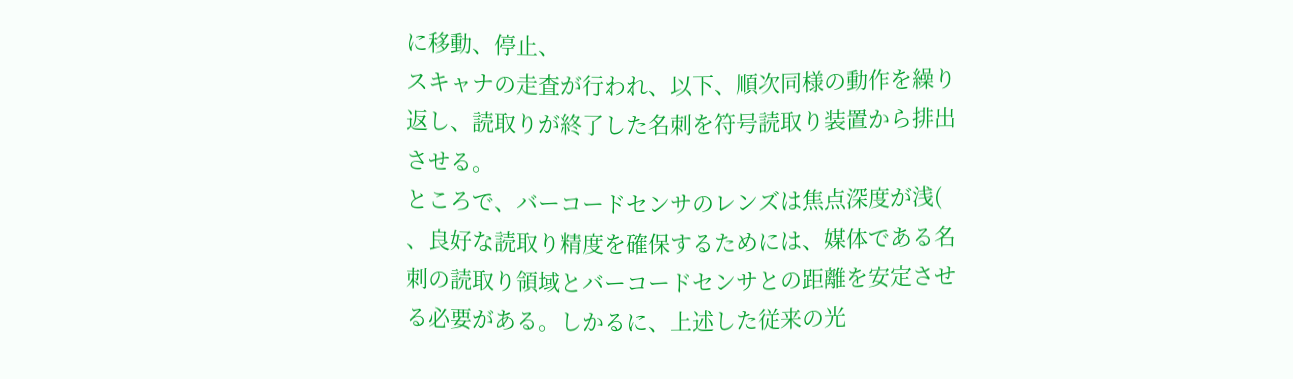に移動、停止、
スキャナの走査が行われ、以下、順次同様の動作を繰り
返し、読取りが終了した名刺を符号読取り装置から排出
させる。
ところで、バーコードセンサのレンズは焦点深度が浅(
、良好な読取り精度を確保するためには、媒体である名
刺の読取り領域とバーコードセンサとの距離を安定させ
る必要がある。しかるに、上述した従来の光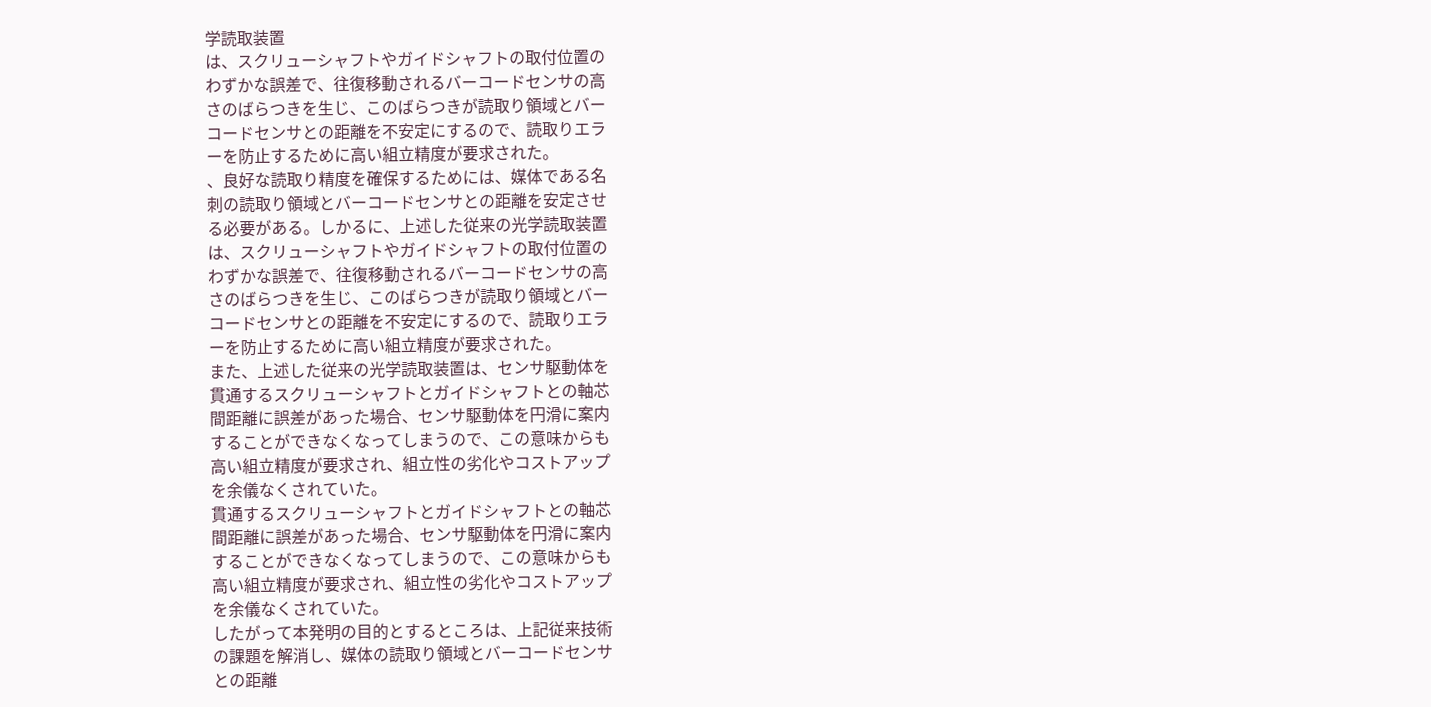学読取装置
は、スクリューシャフトやガイドシャフトの取付位置の
わずかな誤差で、往復移動されるバーコードセンサの高
さのばらつきを生じ、このばらつきが読取り領域とバー
コードセンサとの距離を不安定にするので、読取りエラ
ーを防止するために高い組立精度が要求された。
、良好な読取り精度を確保するためには、媒体である名
刺の読取り領域とバーコードセンサとの距離を安定させ
る必要がある。しかるに、上述した従来の光学読取装置
は、スクリューシャフトやガイドシャフトの取付位置の
わずかな誤差で、往復移動されるバーコードセンサの高
さのばらつきを生じ、このばらつきが読取り領域とバー
コードセンサとの距離を不安定にするので、読取りエラ
ーを防止するために高い組立精度が要求された。
また、上述した従来の光学読取装置は、センサ駆動体を
貫通するスクリューシャフトとガイドシャフトとの軸芯
間距離に誤差があった場合、センサ駆動体を円滑に案内
することができなくなってしまうので、この意味からも
高い組立精度が要求され、組立性の劣化やコストアップ
を余儀なくされていた。
貫通するスクリューシャフトとガイドシャフトとの軸芯
間距離に誤差があった場合、センサ駆動体を円滑に案内
することができなくなってしまうので、この意味からも
高い組立精度が要求され、組立性の劣化やコストアップ
を余儀なくされていた。
したがって本発明の目的とするところは、上記従来技術
の課題を解消し、媒体の読取り領域とバーコードセンサ
との距離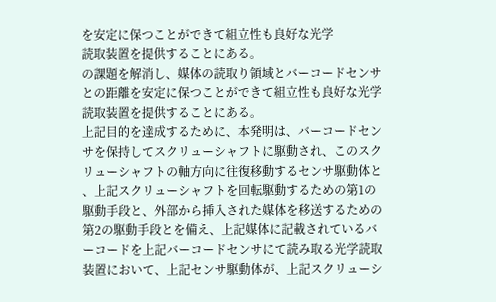を安定に保つことができて組立性も良好な光学
読取装置を提供することにある。
の課題を解消し、媒体の読取り領域とバーコードセンサ
との距離を安定に保つことができて組立性も良好な光学
読取装置を提供することにある。
上記目的を達成するために、本発明は、バーコードセン
サを保持してスクリューシャフトに駆動され、このスク
リューシャフトの軸方向に往復移動するセンサ駆動体と
、上記スクリューシャフトを回転駆動するための第1の
駆動手段と、外部から挿入された媒体を移送するための
第2の駆動手段とを備え、上記媒体に記載されているバ
ーコードを上記バーコードセンサにて読み取る光学読取
装置において、上記センサ駆動体が、上記スクリューシ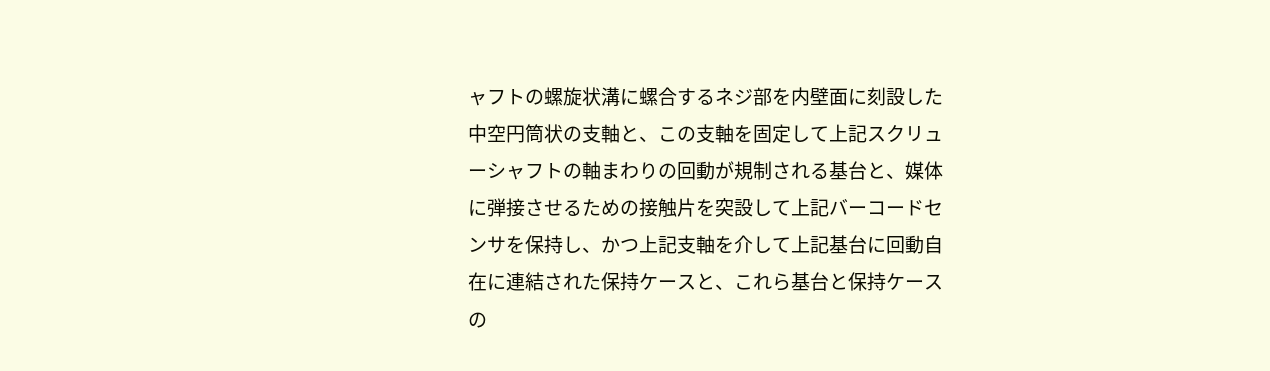ャフトの螺旋状溝に螺合するネジ部を内壁面に刻設した
中空円筒状の支軸と、この支軸を固定して上記スクリュ
ーシャフトの軸まわりの回動が規制される基台と、媒体
に弾接させるための接触片を突設して上記バーコードセ
ンサを保持し、かつ上記支軸を介して上記基台に回動自
在に連結された保持ケースと、これら基台と保持ケース
の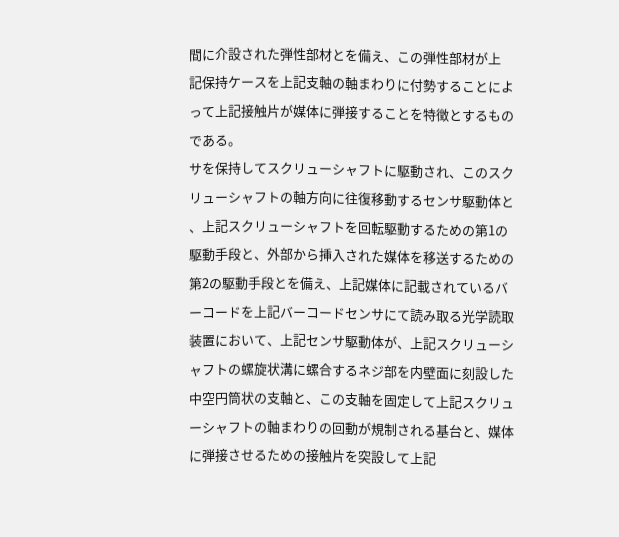間に介設された弾性部材とを備え、この弾性部材が上
記保持ケースを上記支軸の軸まわりに付勢することによ
って上記接触片が媒体に弾接することを特徴とするもの
である。
サを保持してスクリューシャフトに駆動され、このスク
リューシャフトの軸方向に往復移動するセンサ駆動体と
、上記スクリューシャフトを回転駆動するための第1の
駆動手段と、外部から挿入された媒体を移送するための
第2の駆動手段とを備え、上記媒体に記載されているバ
ーコードを上記バーコードセンサにて読み取る光学読取
装置において、上記センサ駆動体が、上記スクリューシ
ャフトの螺旋状溝に螺合するネジ部を内壁面に刻設した
中空円筒状の支軸と、この支軸を固定して上記スクリュ
ーシャフトの軸まわりの回動が規制される基台と、媒体
に弾接させるための接触片を突設して上記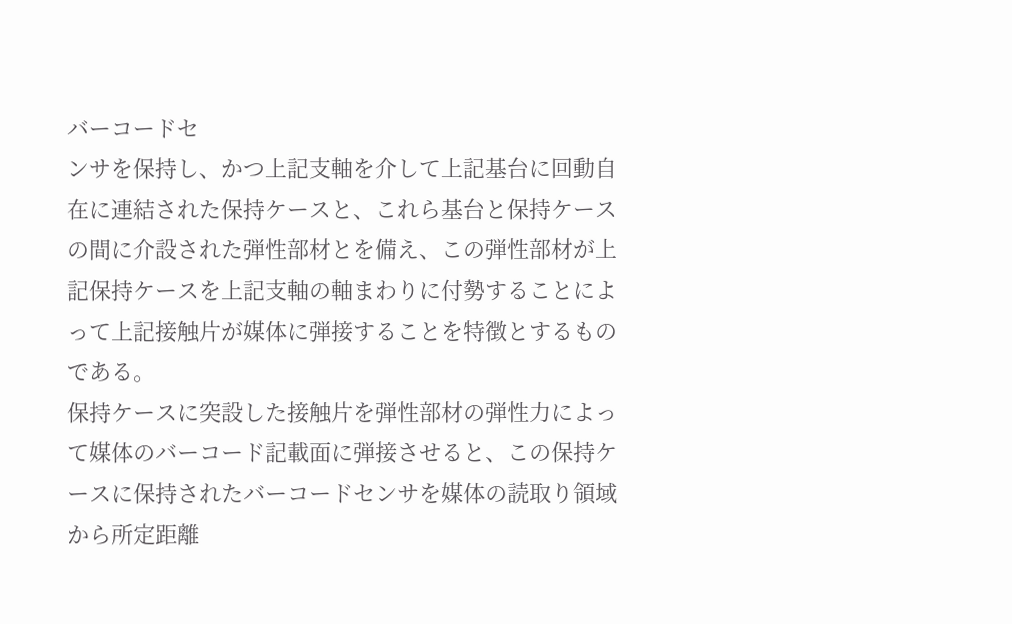バーコードセ
ンサを保持し、かつ上記支軸を介して上記基台に回動自
在に連結された保持ケースと、これら基台と保持ケース
の間に介設された弾性部材とを備え、この弾性部材が上
記保持ケースを上記支軸の軸まわりに付勢することによ
って上記接触片が媒体に弾接することを特徴とするもの
である。
保持ケースに突設した接触片を弾性部材の弾性力によっ
て媒体のバーコード記載面に弾接させると、この保持ケ
ースに保持されたバーコードセンサを媒体の読取り領域
から所定距離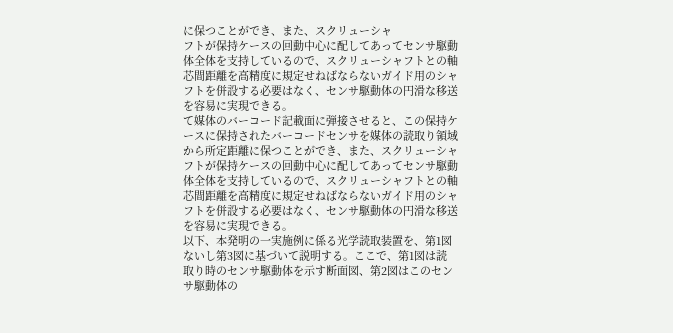に保つことができ、また、スクリューシャ
フトが保持ケースの回動中心に配してあってセンサ駆動
体全体を支持しているので、スクリューシャフトとの軸
芯間距離を高精度に規定せねばならないガイド用のシャ
フトを併設する必要はなく、センサ駆動体の円滑な移送
を容易に実現できる。
て媒体のバーコード記載面に弾接させると、この保持ケ
ースに保持されたバーコードセンサを媒体の読取り領域
から所定距離に保つことができ、また、スクリューシャ
フトが保持ケースの回動中心に配してあってセンサ駆動
体全体を支持しているので、スクリューシャフトとの軸
芯間距離を高精度に規定せねばならないガイド用のシャ
フトを併設する必要はなく、センサ駆動体の円滑な移送
を容易に実現できる。
以下、本発明の一実施例に係る光学読取装置を、第1図
ないし第3図に基づいて説明する。ここで、第1図は読
取り時のセンサ駆動体を示す断面図、第2図はこのセン
サ駆動体の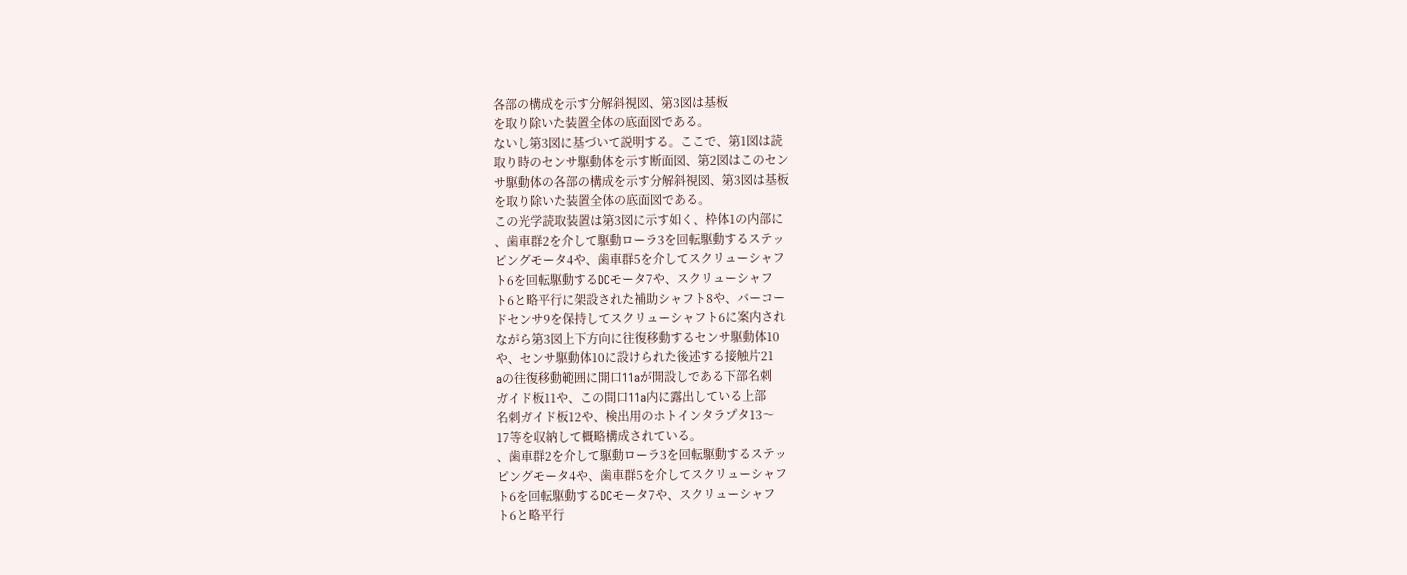各部の構成を示す分解斜視図、第3図は基板
を取り除いた装置全体の底面図である。
ないし第3図に基づいて説明する。ここで、第1図は読
取り時のセンサ駆動体を示す断面図、第2図はこのセン
サ駆動体の各部の構成を示す分解斜視図、第3図は基板
を取り除いた装置全体の底面図である。
この光学読取装置は第3図に示す如く、枠体1の内部に
、歯車群2を介して駆動ローラ3を回転駆動するステッ
ピングモータ4や、歯車群5を介してスクリューシャフ
ト6を回転駆動するDCモータ7や、スクリューシャフ
ト6と略平行に架設された補助シャフト8や、バーコー
ドセンサ9を保持してスクリューシャフト6に案内され
ながら第3図上下方向に往復移動するセンサ駆動体10
や、センサ駆動体10に設けられた後述する接触片21
aの往復移動範囲に開口11aが開設しである下部名刺
ガイド板11や、この間口11a内に露出している上部
名刺ガイド板12や、検出用のホトインタラプタ13〜
17等を収納して概略構成されている。
、歯車群2を介して駆動ローラ3を回転駆動するステッ
ピングモータ4や、歯車群5を介してスクリューシャフ
ト6を回転駆動するDCモータ7や、スクリューシャフ
ト6と略平行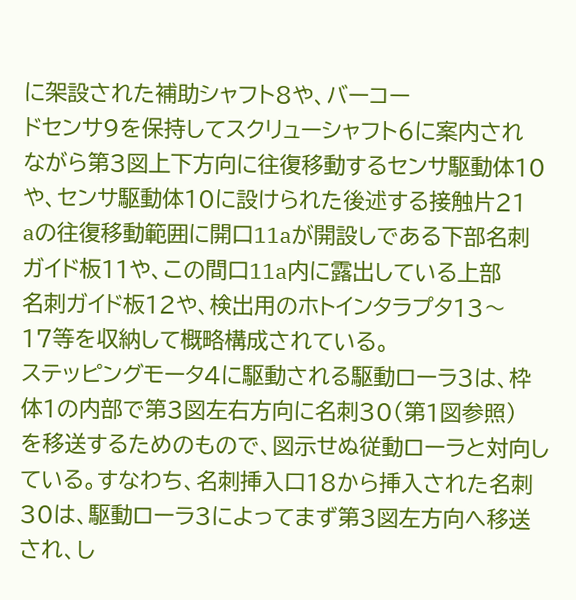に架設された補助シャフト8や、バーコー
ドセンサ9を保持してスクリューシャフト6に案内され
ながら第3図上下方向に往復移動するセンサ駆動体10
や、センサ駆動体10に設けられた後述する接触片21
aの往復移動範囲に開口11aが開設しである下部名刺
ガイド板11や、この間口11a内に露出している上部
名刺ガイド板12や、検出用のホトインタラプタ13〜
17等を収納して概略構成されている。
ステッピングモータ4に駆動される駆動ローラ3は、枠
体1の内部で第3図左右方向に名刺30(第1図参照)
を移送するためのもので、図示せぬ従動ローラと対向し
ている。すなわち、名刺挿入口18から挿入された名刺
30は、駆動ローラ3によってまず第3図左方向へ移送
され、し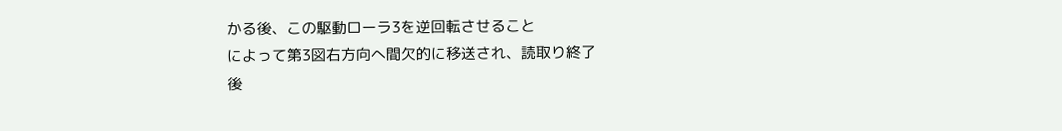かる後、この駆動ローラ3を逆回転させること
によって第3図右方向へ間欠的に移送され、読取り終了
後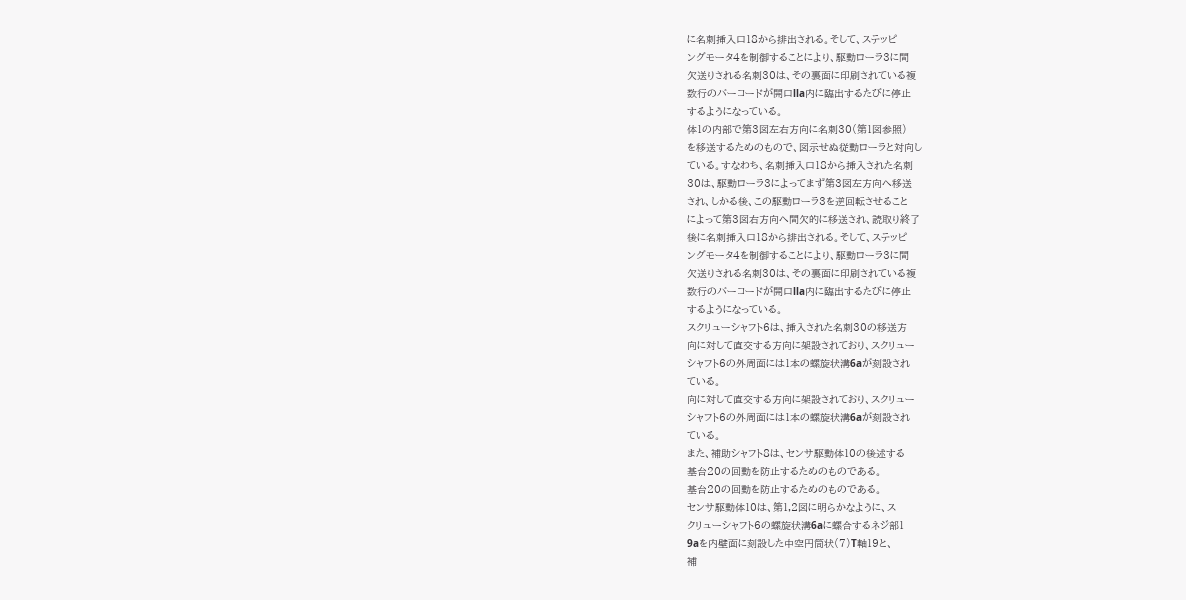に名刺挿入口18から排出される。そして、ステッピ
ングモータ4を制御することにより、駆動ローラ3に間
欠送りされる名刺30は、その裏面に印刷されている複
数行のバーコードが開口lla内に臨出するたびに停止
するようになっている。
体1の内部で第3図左右方向に名刺30(第1図参照)
を移送するためのもので、図示せぬ従動ローラと対向し
ている。すなわち、名刺挿入口18から挿入された名刺
30は、駆動ローラ3によってまず第3図左方向へ移送
され、しかる後、この駆動ローラ3を逆回転させること
によって第3図右方向へ間欠的に移送され、読取り終了
後に名刺挿入口18から排出される。そして、ステッピ
ングモータ4を制御することにより、駆動ローラ3に間
欠送りされる名刺30は、その裏面に印刷されている複
数行のバーコードが開口lla内に臨出するたびに停止
するようになっている。
スクリューシャフト6は、挿入された名刺30の移送方
向に対して直交する方向に架設されており、スクリュー
シャフト6の外周面には1本の螺旋状溝6aが刻設され
ている。
向に対して直交する方向に架設されており、スクリュー
シャフト6の外周面には1本の螺旋状溝6aが刻設され
ている。
また、補助シャフト8は、センサ駆動体10の後述する
基台20の回動を防止するためのものである。
基台20の回動を防止するためのものである。
センサ駆動体10は、第1,2図に明らかなように、ス
クリューシャフト6の螺旋状溝6aに螺合するネジ部1
9aを内壁面に刻設した中空円筒状(7)T軸19と、
補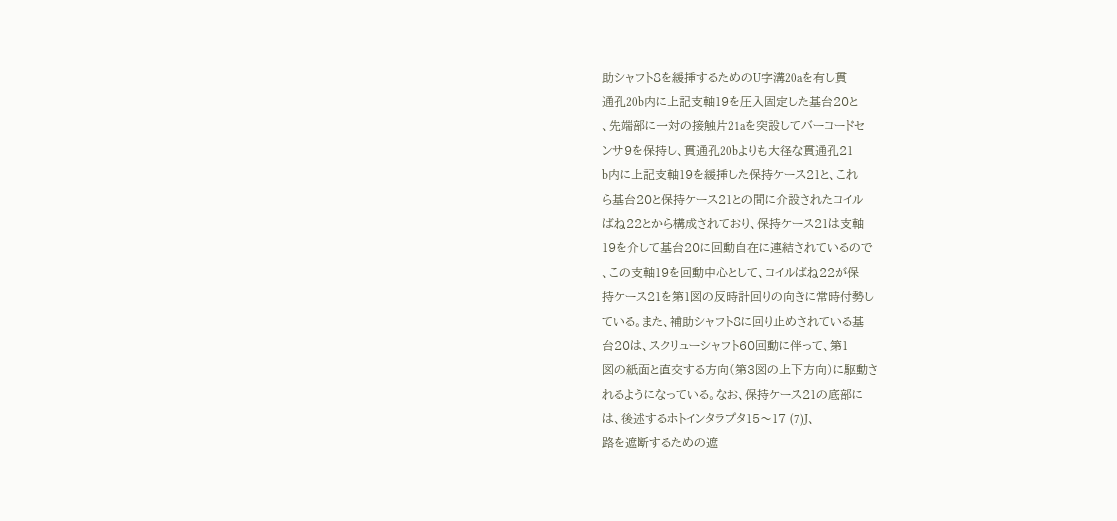助シャフト8を緩挿するためのU字溝20aを有し貫
通孔20b内に上記支軸19を圧入固定した基台20と
、先端部に一対の接触片21aを突設してバーコードセ
ンサ9を保持し、貫通孔20bよりも大径な貫通孔21
b内に上記支軸19を緩挿した保持ケース21と、これ
ら基台20と保持ケース21との間に介設されたコイル
ばね22とから構成されており、保持ケース21は支軸
19を介して基台20に回動自在に連結されているので
、この支軸19を回動中心として、コイルばね22が保
持ケース21を第1図の反時計回りの向きに常時付勢し
ている。また、補助シャフト8に回り止めされている基
台20は、スクリューシャフト60回動に伴って、第1
図の紙面と直交する方向(第3図の上下方向)に駆動さ
れるようになっている。なお、保持ケース21の底部に
は、後述するホトインタラプタ15〜17 (7)J、
路を遮断するための遮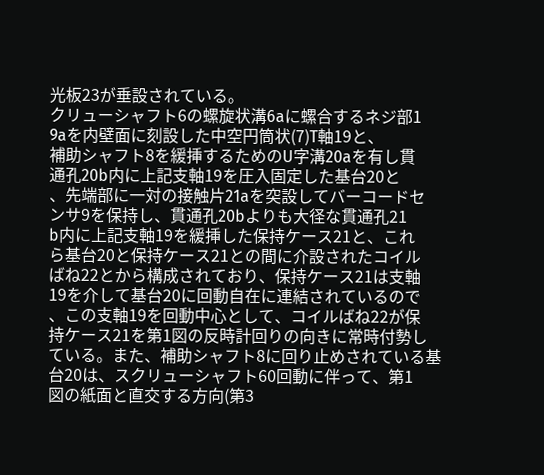光板23が垂設されている。
クリューシャフト6の螺旋状溝6aに螺合するネジ部1
9aを内壁面に刻設した中空円筒状(7)T軸19と、
補助シャフト8を緩挿するためのU字溝20aを有し貫
通孔20b内に上記支軸19を圧入固定した基台20と
、先端部に一対の接触片21aを突設してバーコードセ
ンサ9を保持し、貫通孔20bよりも大径な貫通孔21
b内に上記支軸19を緩挿した保持ケース21と、これ
ら基台20と保持ケース21との間に介設されたコイル
ばね22とから構成されており、保持ケース21は支軸
19を介して基台20に回動自在に連結されているので
、この支軸19を回動中心として、コイルばね22が保
持ケース21を第1図の反時計回りの向きに常時付勢し
ている。また、補助シャフト8に回り止めされている基
台20は、スクリューシャフト60回動に伴って、第1
図の紙面と直交する方向(第3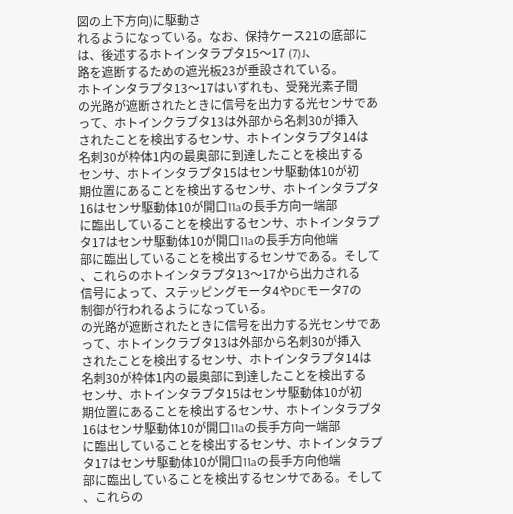図の上下方向)に駆動さ
れるようになっている。なお、保持ケース21の底部に
は、後述するホトインタラプタ15〜17 (7)J、
路を遮断するための遮光板23が垂設されている。
ホトインタラプタ13〜17はいずれも、受発光素子間
の光路が遮断されたときに信号を出力する光センサであ
って、ホトインクラブタ13は外部から名刺30が挿入
されたことを検出するセンサ、ホトインタラプタ14は
名刺30が枠体1内の最奥部に到達したことを検出する
センサ、ホトインタラプタ15はセンサ駆動体10が初
期位置にあることを検出するセンサ、ホトインタラプタ
16はセンサ駆動体10が開口11aの長手方向一端部
に臨出していることを検出するセンサ、ホトインタラプ
タ17はセンサ駆動体10が開口11aの長手方向他端
部に臨出していることを検出するセンサである。そして
、これらのホトインタラプタ13〜17から出力される
信号によって、ステッピングモータ4やDCモータ7の
制御が行われるようになっている。
の光路が遮断されたときに信号を出力する光センサであ
って、ホトインクラブタ13は外部から名刺30が挿入
されたことを検出するセンサ、ホトインタラプタ14は
名刺30が枠体1内の最奥部に到達したことを検出する
センサ、ホトインタラプタ15はセンサ駆動体10が初
期位置にあることを検出するセンサ、ホトインタラプタ
16はセンサ駆動体10が開口11aの長手方向一端部
に臨出していることを検出するセンサ、ホトインタラプ
タ17はセンサ駆動体10が開口11aの長手方向他端
部に臨出していることを検出するセンサである。そして
、これらの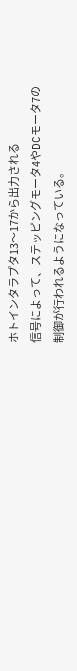ホトインタラプタ13〜17から出力される
信号によって、ステッピングモータ4やDCモータ7の
制御が行われるようになっている。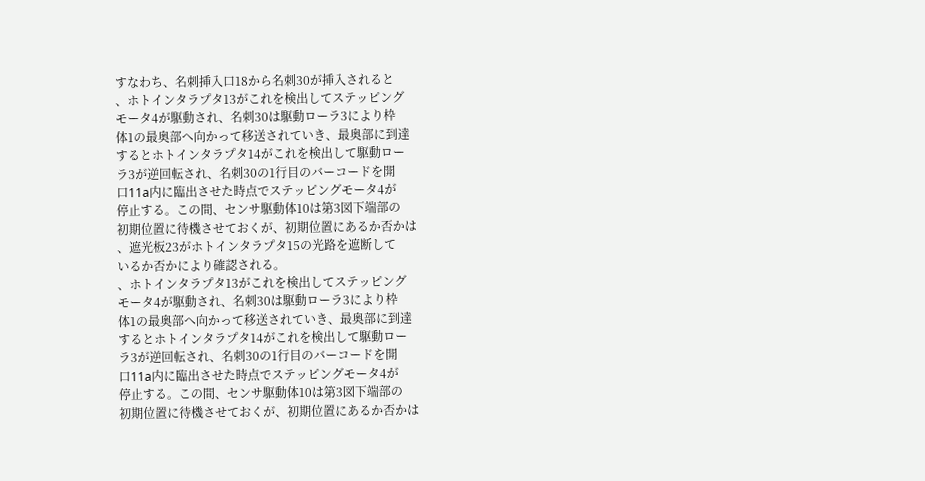すなわち、名刺挿入口18から名刺30が挿入されると
、ホトインタラプタ13がこれを検出してステッピング
モータ4が駆動され、名刺30は駆動ローラ3により枠
体1の最奥部へ向かって移送されていき、最奥部に到達
するとホトインタラプタ14がこれを検出して駆動ロー
ラ3が逆回転され、名刺30の1行目のバーコードを開
口11a内に臨出させた時点でステッピングモータ4が
停止する。この間、センサ駆動体10は第3図下端部の
初期位置に待機させておくが、初期位置にあるか否かは
、遮光板23がホトインタラプタ15の光路を遮断して
いるか否かにより確認される。
、ホトインタラプタ13がこれを検出してステッピング
モータ4が駆動され、名刺30は駆動ローラ3により枠
体1の最奥部へ向かって移送されていき、最奥部に到達
するとホトインタラプタ14がこれを検出して駆動ロー
ラ3が逆回転され、名刺30の1行目のバーコードを開
口11a内に臨出させた時点でステッピングモータ4が
停止する。この間、センサ駆動体10は第3図下端部の
初期位置に待機させておくが、初期位置にあるか否かは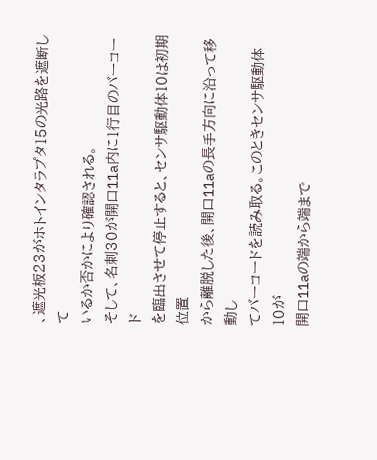、遮光板23がホトインタラプタ15の光路を遮断して
いるか否かにより確認される。
そして、名刺30が開口11a内に1行目のバーコード
を臨出させて停止すると、センサ駆動体10は初期位置
から離脱した後、開口11aの長手方向に沿って移動し
てバーコードを読み取る。このときセンサ駆動体10が
開口11aの端から端まで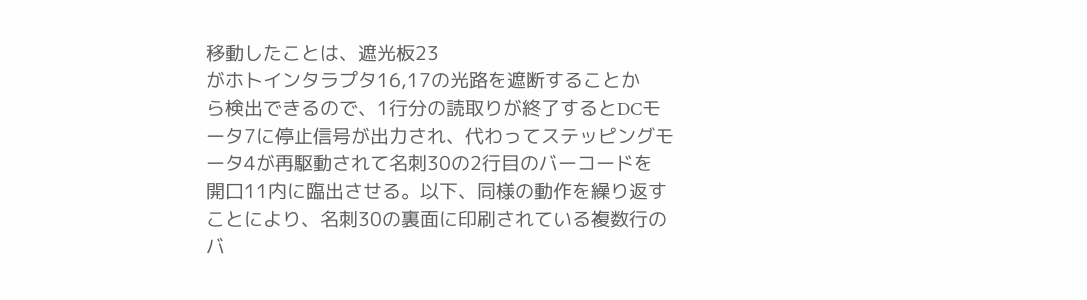移動したことは、遮光板23
がホトインタラプタ16,17の光路を遮断することか
ら検出できるので、1行分の読取りが終了するとDCモ
ータ7に停止信号が出力され、代わってステッピングモ
ータ4が再駆動されて名刺30の2行目のバーコードを
開口11内に臨出させる。以下、同様の動作を繰り返す
ことにより、名刺30の裏面に印刷されている複数行の
バ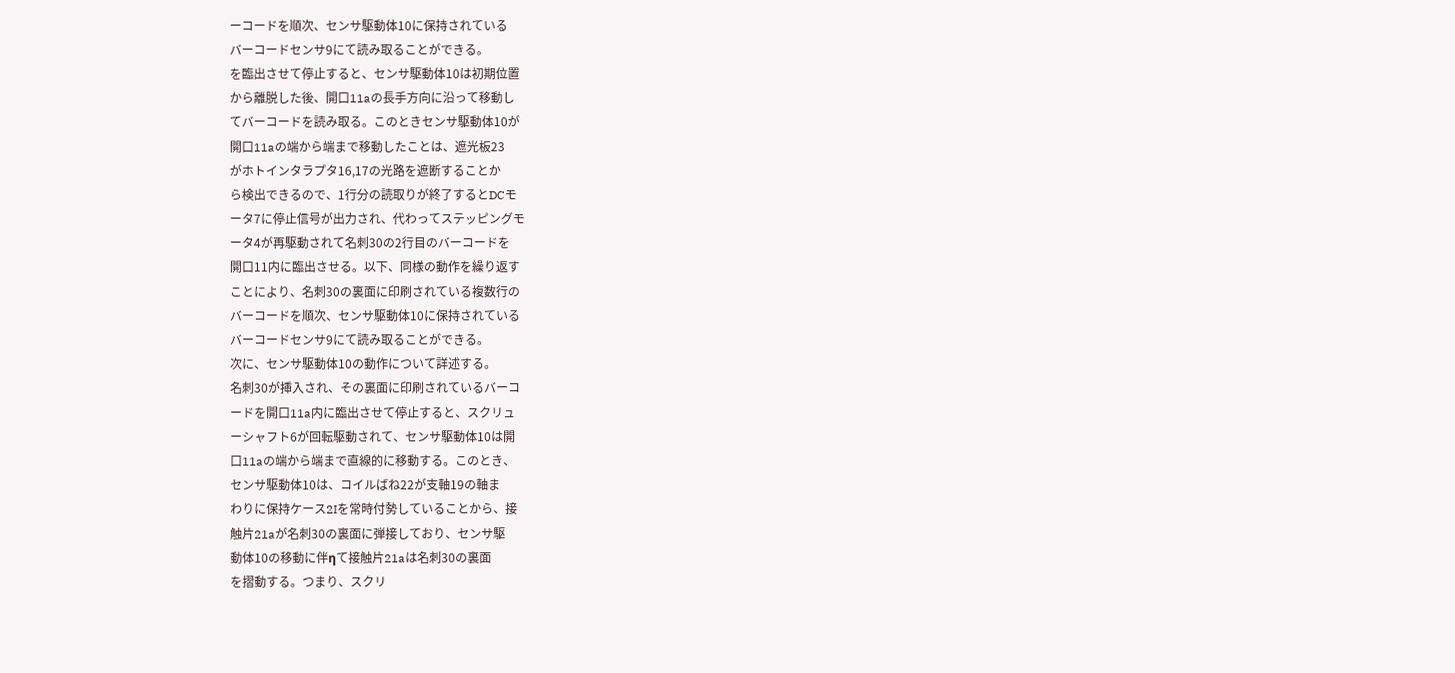ーコードを順次、センサ駆動体10に保持されている
バーコードセンサ9にて読み取ることができる。
を臨出させて停止すると、センサ駆動体10は初期位置
から離脱した後、開口11aの長手方向に沿って移動し
てバーコードを読み取る。このときセンサ駆動体10が
開口11aの端から端まで移動したことは、遮光板23
がホトインタラプタ16,17の光路を遮断することか
ら検出できるので、1行分の読取りが終了するとDCモ
ータ7に停止信号が出力され、代わってステッピングモ
ータ4が再駆動されて名刺30の2行目のバーコードを
開口11内に臨出させる。以下、同様の動作を繰り返す
ことにより、名刺30の裏面に印刷されている複数行の
バーコードを順次、センサ駆動体10に保持されている
バーコードセンサ9にて読み取ることができる。
次に、センサ駆動体10の動作について詳述する。
名刺30が挿入され、その裏面に印刷されているバーコ
ードを開口11a内に臨出させて停止すると、スクリュ
ーシャフト6が回転駆動されて、センサ駆動体10は開
口11aの端から端まで直線的に移動する。このとき、
センサ駆動体10は、コイルばね22が支軸19の軸ま
わりに保持ケース2Iを常時付勢していることから、接
触片21aが名刺30の裏面に弾接しており、センサ駆
動体10の移動に伴ηて接触片21aは名刺30の裏面
を摺動する。つまり、スクリ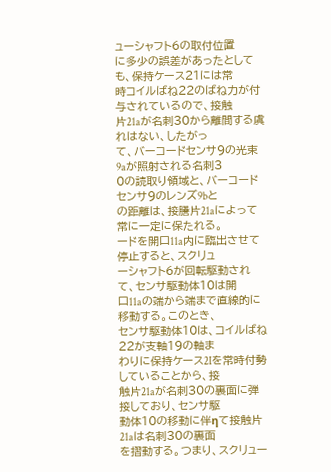ューシャフト6の取付位置
に多少の誤差があったとしても、保持ケース21には常
時コイルばね22のばね力が付与されているので、接触
片21aが名刺30から離間する虞れはない、したがっ
て、バーコードセンサ9の光束9aが照射される名刺3
0の読取り領域と、バーコードセンサ9のレンズ9bと
の距離は、接謄片21aによって常に一定に保たれる。
ードを開口11a内に臨出させて停止すると、スクリュ
ーシャフト6が回転駆動されて、センサ駆動体10は開
口11aの端から端まで直線的に移動する。このとき、
センサ駆動体10は、コイルばね22が支軸19の軸ま
わりに保持ケース2Iを常時付勢していることから、接
触片21aが名刺30の裏面に弾接しており、センサ駆
動体10の移動に伴ηて接触片21aは名刺30の裏面
を摺動する。つまり、スクリュー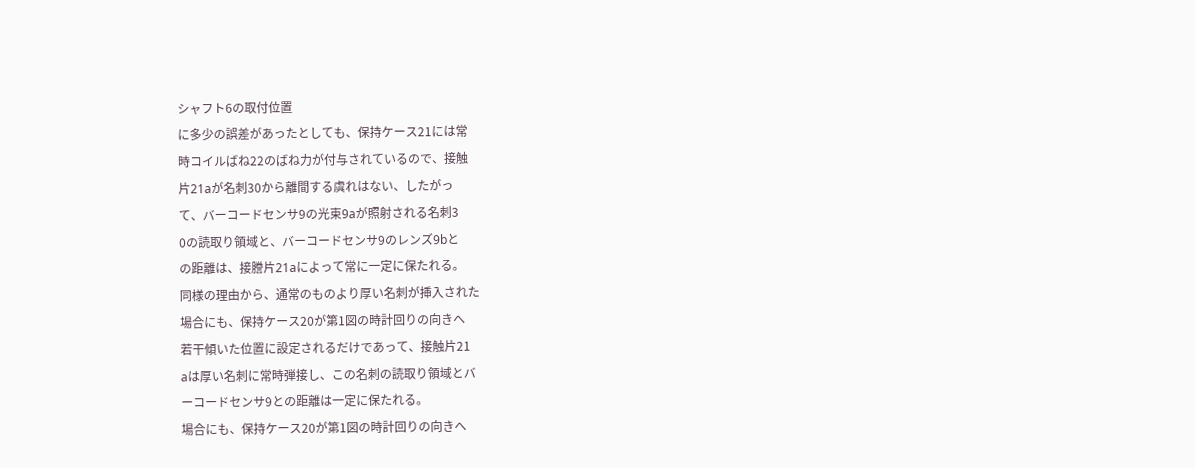シャフト6の取付位置
に多少の誤差があったとしても、保持ケース21には常
時コイルばね22のばね力が付与されているので、接触
片21aが名刺30から離間する虞れはない、したがっ
て、バーコードセンサ9の光束9aが照射される名刺3
0の読取り領域と、バーコードセンサ9のレンズ9bと
の距離は、接謄片21aによって常に一定に保たれる。
同様の理由から、通常のものより厚い名刺が挿入された
場合にも、保持ケース20が第1図の時計回りの向きへ
若干傾いた位置に設定されるだけであって、接触片21
aは厚い名刺に常時弾接し、この名刺の読取り領域とバ
ーコードセンサ9との距離は一定に保たれる。
場合にも、保持ケース20が第1図の時計回りの向きへ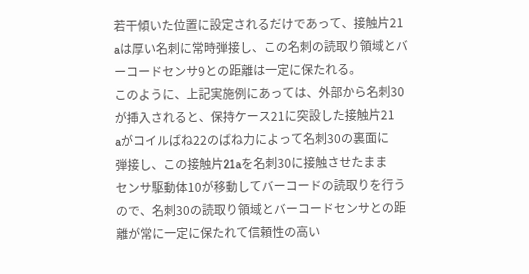若干傾いた位置に設定されるだけであって、接触片21
aは厚い名刺に常時弾接し、この名刺の読取り領域とバ
ーコードセンサ9との距離は一定に保たれる。
このように、上記実施例にあっては、外部から名刺30
が挿入されると、保持ケース21に突設した接触片21
aがコイルばね22のばね力によって名刺30の裏面に
弾接し、この接触片21aを名刺30に接触させたまま
センサ駆動体10が移動してバーコードの読取りを行う
ので、名刺30の読取り領域とバーコードセンサとの距
離が常に一定に保たれて信頼性の高い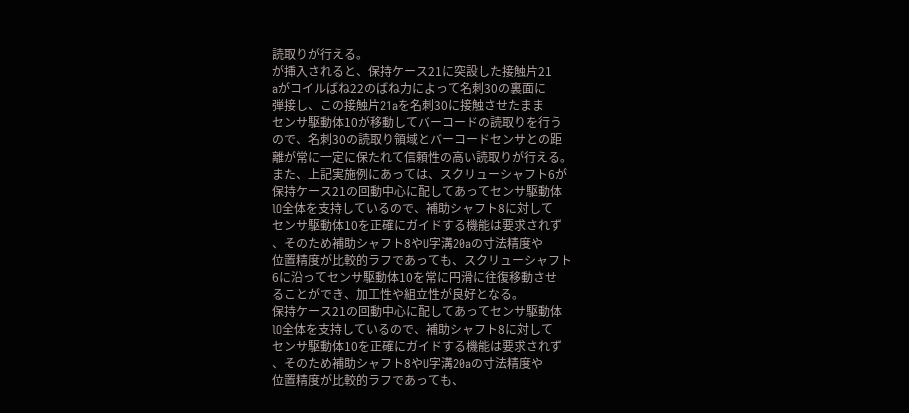読取りが行える。
が挿入されると、保持ケース21に突設した接触片21
aがコイルばね22のばね力によって名刺30の裏面に
弾接し、この接触片21aを名刺30に接触させたまま
センサ駆動体10が移動してバーコードの読取りを行う
ので、名刺30の読取り領域とバーコードセンサとの距
離が常に一定に保たれて信頼性の高い読取りが行える。
また、上記実施例にあっては、スクリューシャフト6が
保持ケース21の回動中心に配してあってセンサ駆動体
lO全体を支持しているので、補助シャフト8に対して
センサ駆動体10を正確にガイドする機能は要求されず
、そのため補助シャフト8やU字溝20aの寸法精度や
位置精度が比較的ラフであっても、スクリューシャフト
6に沿ってセンサ駆動体10を常に円滑に往復移動させ
ることができ、加工性や組立性が良好となる。
保持ケース21の回動中心に配してあってセンサ駆動体
lO全体を支持しているので、補助シャフト8に対して
センサ駆動体10を正確にガイドする機能は要求されず
、そのため補助シャフト8やU字溝20aの寸法精度や
位置精度が比較的ラフであっても、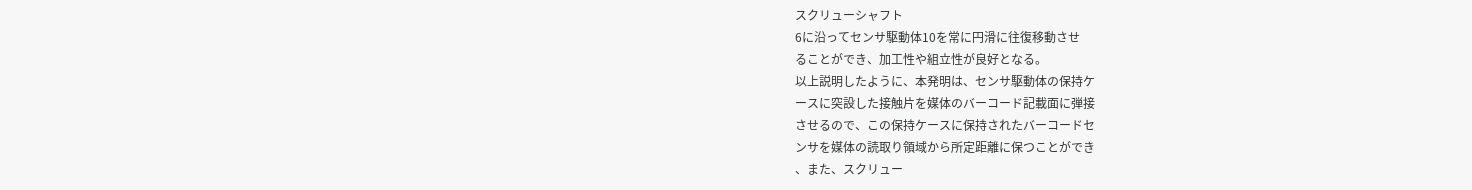スクリューシャフト
6に沿ってセンサ駆動体10を常に円滑に往復移動させ
ることができ、加工性や組立性が良好となる。
以上説明したように、本発明は、センサ駆動体の保持ケ
ースに突設した接触片を媒体のバーコード記載面に弾接
させるので、この保持ケースに保持されたバーコードセ
ンサを媒体の読取り領域から所定距離に保つことができ
、また、スクリュー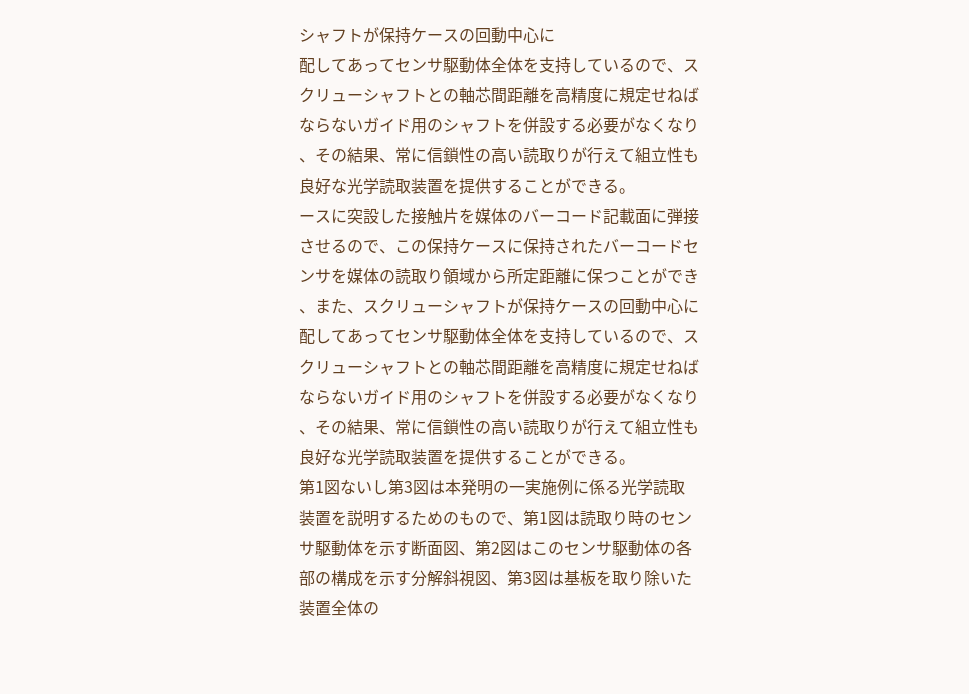シャフトが保持ケースの回動中心に
配してあってセンサ駆動体全体を支持しているので、ス
クリューシャフトとの軸芯間距離を高精度に規定せねば
ならないガイド用のシャフトを併設する必要がなくなり
、その結果、常に信鎖性の高い読取りが行えて組立性も
良好な光学読取装置を提供することができる。
ースに突設した接触片を媒体のバーコード記載面に弾接
させるので、この保持ケースに保持されたバーコードセ
ンサを媒体の読取り領域から所定距離に保つことができ
、また、スクリューシャフトが保持ケースの回動中心に
配してあってセンサ駆動体全体を支持しているので、ス
クリューシャフトとの軸芯間距離を高精度に規定せねば
ならないガイド用のシャフトを併設する必要がなくなり
、その結果、常に信鎖性の高い読取りが行えて組立性も
良好な光学読取装置を提供することができる。
第1図ないし第3図は本発明の一実施例に係る光学読取
装置を説明するためのもので、第1図は読取り時のセン
サ駆動体を示す断面図、第2図はこのセンサ駆動体の各
部の構成を示す分解斜視図、第3図は基板を取り除いた
装置全体の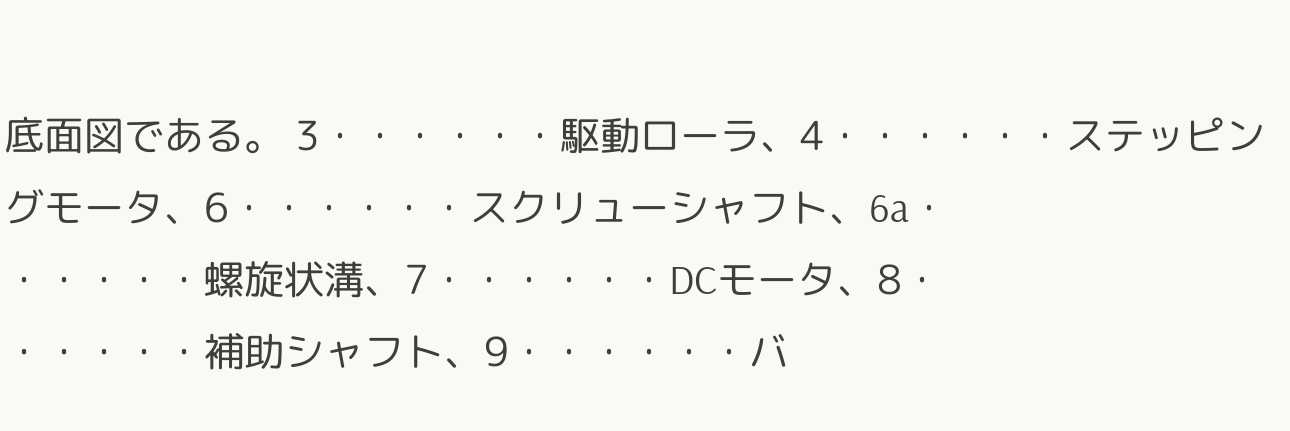底面図である。 3・・・・・・駆動ローラ、4・・・・・・ステッピン
グモータ、6・・・・・・スクリューシャフト、6a・
・・・・・螺旋状溝、7・・・・・・DCモータ、8・
・・・・・補助シャフト、9・・・・・・バ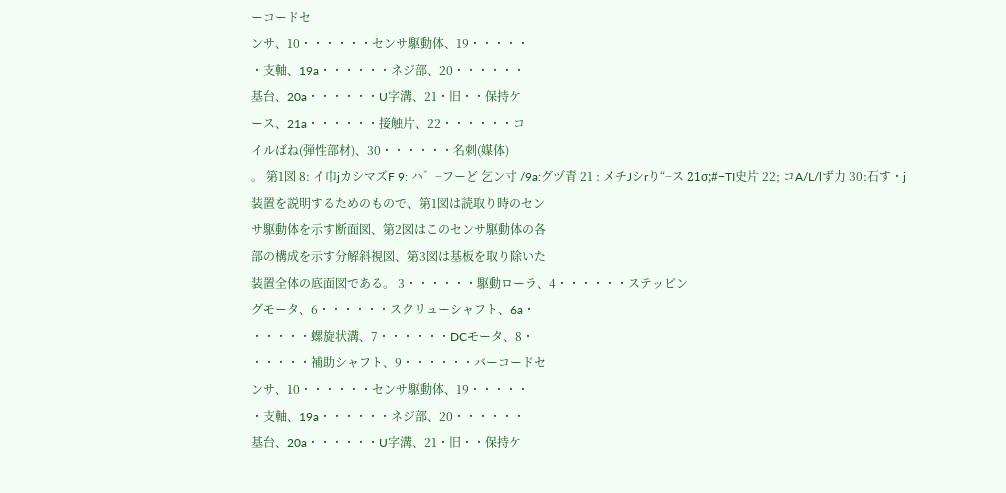ーコードセ
ンサ、10・・・・・・センサ駆動体、19・・・・・
・支軸、19a・・・・・・ネジ部、20・・・・・・
基台、20a・・・・・・U字溝、21・旧・・保持ケ
ース、21a・・・・・・接触片、22・・・・・・コ
イルばね(弾性部材)、30・・・・・・名刺(媒体)
。 第1図 8: イ巾jカシマズF 9: ハ゛−フーど 乞ン寸 /9a:グヅ青 21 : メチJシrり“−ス 21σ;#−TI史片 22; コA/L/lず力 30:石す・j
装置を説明するためのもので、第1図は読取り時のセン
サ駆動体を示す断面図、第2図はこのセンサ駆動体の各
部の構成を示す分解斜視図、第3図は基板を取り除いた
装置全体の底面図である。 3・・・・・・駆動ローラ、4・・・・・・ステッピン
グモータ、6・・・・・・スクリューシャフト、6a・
・・・・・螺旋状溝、7・・・・・・DCモータ、8・
・・・・・補助シャフト、9・・・・・・バーコードセ
ンサ、10・・・・・・センサ駆動体、19・・・・・
・支軸、19a・・・・・・ネジ部、20・・・・・・
基台、20a・・・・・・U字溝、21・旧・・保持ケ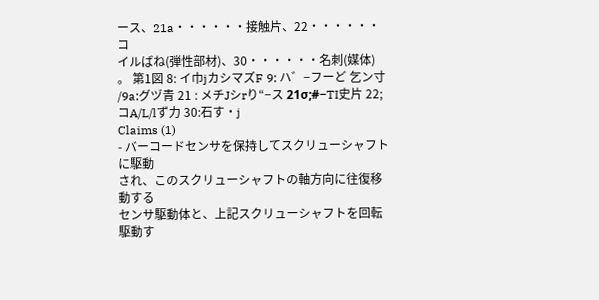ース、21a・・・・・・接触片、22・・・・・・コ
イルばね(弾性部材)、30・・・・・・名刺(媒体)
。 第1図 8: イ巾jカシマズF 9: ハ゛−フーど 乞ン寸 /9a:グヅ青 21 : メチJシrり“−ス 21σ;#−TI史片 22; コA/L/lず力 30:石す・j
Claims (1)
- バーコードセンサを保持してスクリューシャフトに駆動
され、このスクリューシャフトの軸方向に往復移動する
センサ駆動体と、上記スクリューシャフトを回転駆動す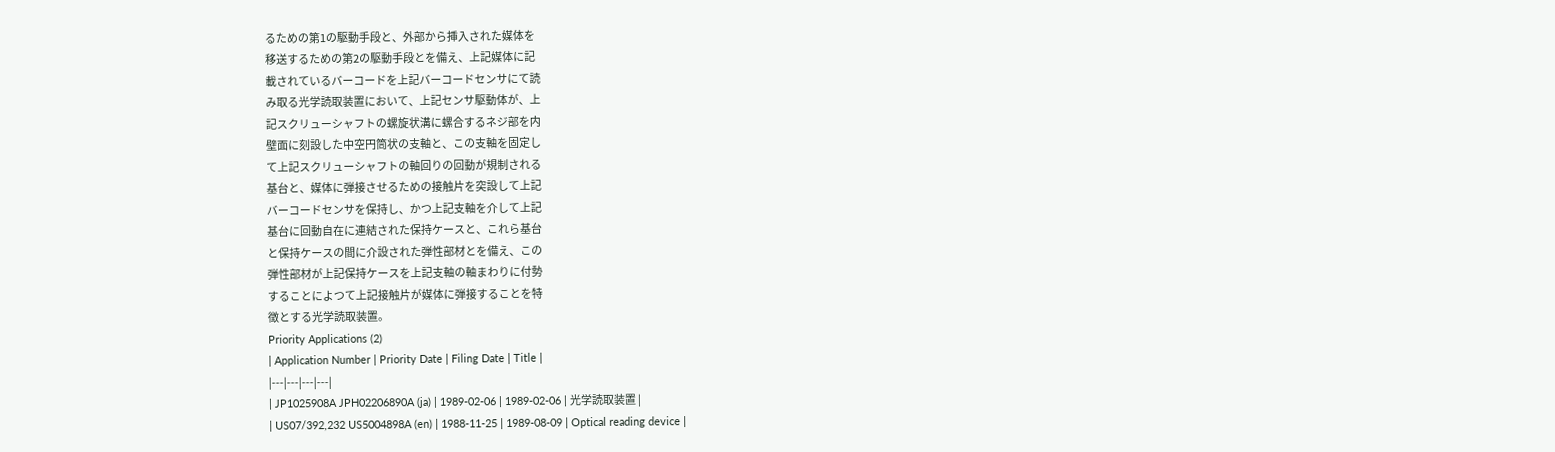るための第1の駆動手段と、外部から挿入された媒体を
移送するための第2の駆動手段とを備え、上記媒体に記
載されているバーコードを上記バーコードセンサにて読
み取る光学読取装置において、上記センサ駆動体が、上
記スクリューシャフトの螺旋状溝に螺合するネジ部を内
壁面に刻設した中空円筒状の支軸と、この支軸を固定し
て上記スクリューシャフトの軸回りの回動が規制される
基台と、媒体に弾接させるための接触片を突設して上記
バーコードセンサを保持し、かつ上記支軸を介して上記
基台に回動自在に連結された保持ケースと、これら基台
と保持ケースの間に介設された弾性部材とを備え、この
弾性部材が上記保持ケースを上記支軸の軸まわりに付勢
することによつて上記接触片が媒体に弾接することを特
徴とする光学読取装置。
Priority Applications (2)
| Application Number | Priority Date | Filing Date | Title |
|---|---|---|---|
| JP1025908A JPH02206890A (ja) | 1989-02-06 | 1989-02-06 | 光学読取装置 |
| US07/392,232 US5004898A (en) | 1988-11-25 | 1989-08-09 | Optical reading device |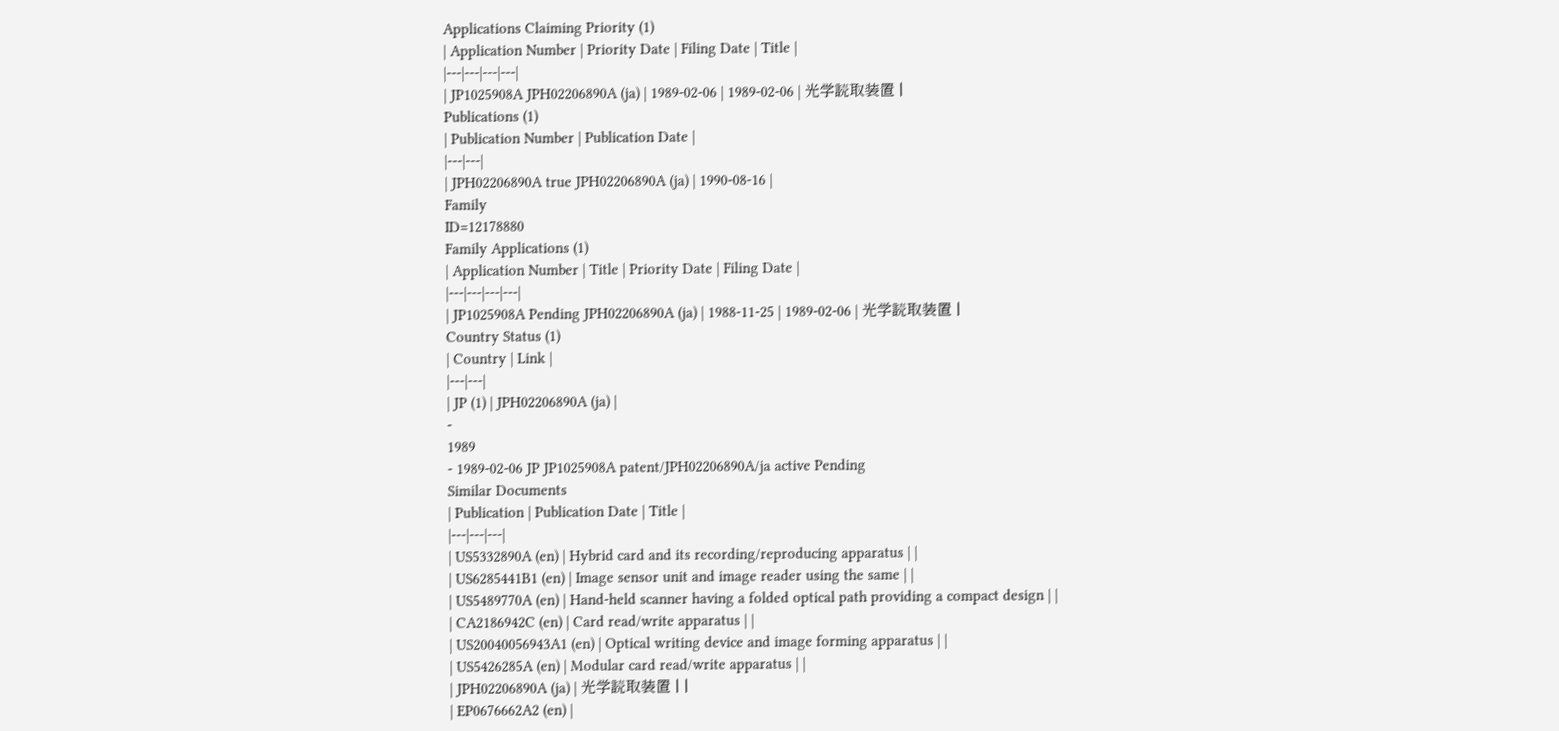Applications Claiming Priority (1)
| Application Number | Priority Date | Filing Date | Title |
|---|---|---|---|
| JP1025908A JPH02206890A (ja) | 1989-02-06 | 1989-02-06 | 光学読取装置 |
Publications (1)
| Publication Number | Publication Date |
|---|---|
| JPH02206890A true JPH02206890A (ja) | 1990-08-16 |
Family
ID=12178880
Family Applications (1)
| Application Number | Title | Priority Date | Filing Date |
|---|---|---|---|
| JP1025908A Pending JPH02206890A (ja) | 1988-11-25 | 1989-02-06 | 光学読取装置 |
Country Status (1)
| Country | Link |
|---|---|
| JP (1) | JPH02206890A (ja) |
-
1989
- 1989-02-06 JP JP1025908A patent/JPH02206890A/ja active Pending
Similar Documents
| Publication | Publication Date | Title |
|---|---|---|
| US5332890A (en) | Hybrid card and its recording/reproducing apparatus | |
| US6285441B1 (en) | Image sensor unit and image reader using the same | |
| US5489770A (en) | Hand-held scanner having a folded optical path providing a compact design | |
| CA2186942C (en) | Card read/write apparatus | |
| US20040056943A1 (en) | Optical writing device and image forming apparatus | |
| US5426285A (en) | Modular card read/write apparatus | |
| JPH02206890A (ja) | 光学読取装置 | |
| EP0676662A2 (en) |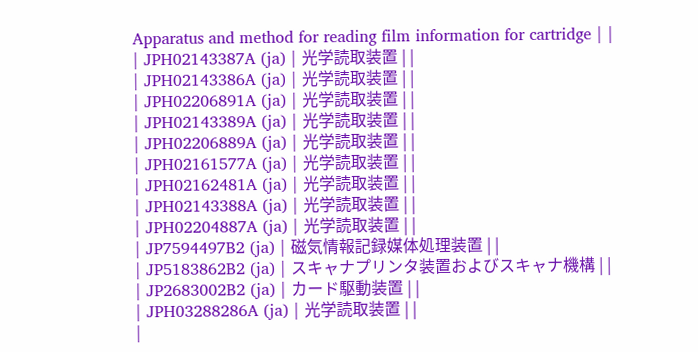Apparatus and method for reading film information for cartridge | |
| JPH02143387A (ja) | 光学読取装置 | |
| JPH02143386A (ja) | 光学読取装置 | |
| JPH02206891A (ja) | 光学読取装置 | |
| JPH02143389A (ja) | 光学読取装置 | |
| JPH02206889A (ja) | 光学読取装置 | |
| JPH02161577A (ja) | 光学読取装置 | |
| JPH02162481A (ja) | 光学読取装置 | |
| JPH02143388A (ja) | 光学読取装置 | |
| JPH02204887A (ja) | 光学読取装置 | |
| JP7594497B2 (ja) | 磁気情報記録媒体処理装置 | |
| JP5183862B2 (ja) | スキャナプリンタ装置およびスキャナ機構 | |
| JP2683002B2 (ja) | カード駆動装置 | |
| JPH03288286A (ja) | 光学読取装置 | |
|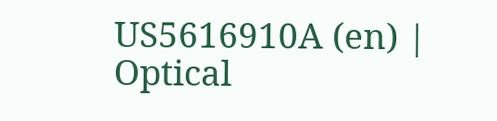US5616910A (en) | Optical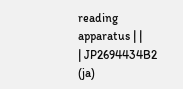reading apparatus | |
| JP2694434B2 (ja)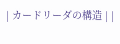| カードリーダの構造 | |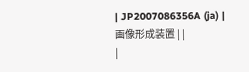| JP2007086356A (ja) | 画像形成装置 | |
|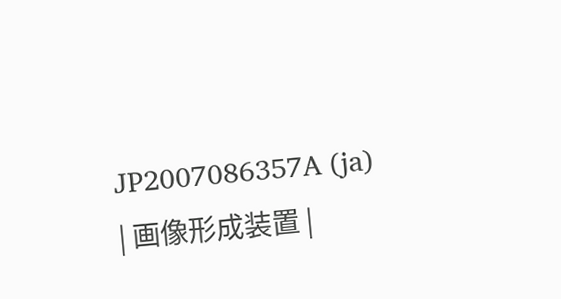JP2007086357A (ja) | 画像形成装置 |